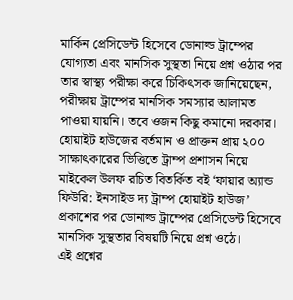মার্কিন প্রেসিডেন্ট হিসেবে ডোনাল্ড ট্রাম্পের যোগ্যতা এবং মানসিক সুস্থতা নিয়ে প্রশ্ন ওঠার পর তার স্বাস্থ্য পরীক্ষা করে চিকিৎসক জানিয়েছেন, পরীক্ষায় ট্রাম্পের মানসিক সমস্যার আলামত পাওয়া যায়নি। তবে ওজন কিছু কমানো দরকার।
হোয়াইট হাউজের বর্তমান ও প্রাক্তন প্রায় ২০০ সাক্ষাৎকারের ভিত্তিতে ট্রাম্প প্রশাসন নিয়ে মাইকেল উলফ রচিত বিতর্কিত বই ‘ফায়ার অ্যান্ড ফিউরি: ইনসাইড দ্য ট্রাম্প হোয়াইট হাউজ’ প্রকাশের পর ডোনাল্ড ট্রাম্পের প্রেসিডেন্ট হিসেবে মানসিক সুস্থতার বিষয়টি নিয়ে প্রশ্ন ওঠে।
এই প্রশ্নের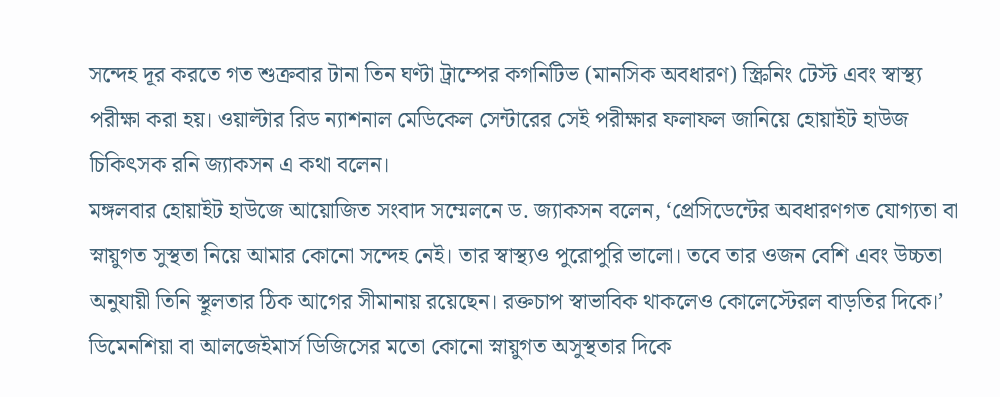সন্দেহ দূর করতে গত শুক্রবার টানা তিন ঘণ্টা ট্রাম্পের কগনিটিভ (মানসিক অবধারণ) স্ক্রিনিং টেস্ট এবং স্বাস্থ্য পরীক্ষা করা হয়। ওয়াল্টার রিড ন্যাশনাল মেডিকেল সেন্টারের সেই পরীক্ষার ফলাফল জানিয়ে হোয়াইট হাউজ চিকিৎসক রনি জ্যাকসন এ কথা বলেন।
মঙ্গলবার হোয়াইট হাউজে আয়োজিত সংবাদ সম্মেলনে ড. জ্যাকসন বলেন, ‘প্রেসিডেন্টের অবধারণগত যোগ্যতা বা স্নায়ুগত সুস্থতা নিয়ে আমার কোনো সন্দেহ নেই। তার স্বাস্থ্যও পুরোপুরি ভালো। তবে তার ওজন বেশি এবং উচ্চতা অনুযায়ী তিনি স্থূলতার ঠিক আগের সীমানায় রয়েছেন। রক্তচাপ স্বাভাবিক থাকলেও কোলেস্টেরল বাড়তির দিকে।’
ডিমেনশিয়া বা আলজেইমার্স ডিজিসের মতো কোনো স্নায়ুগত অসুস্থতার দিকে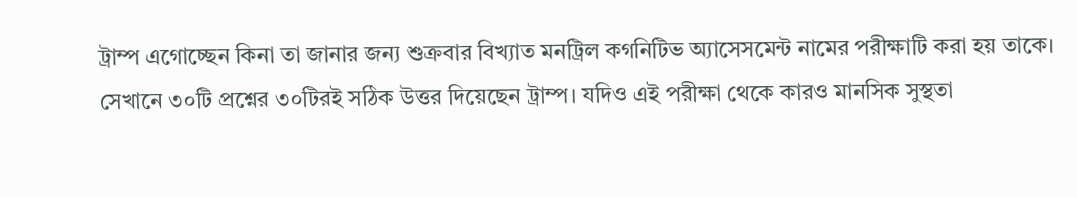ট্রাম্প এগোচ্ছেন কিনা তা জানার জন্য শুক্রবার বিখ্যাত মনট্রিল কগনিটিভ অ্যাসেসমেন্ট নামের পরীক্ষাটি করা হয় তাকে। সেখানে ৩০টি প্রশ্নের ৩০টিরই সঠিক উত্তর দিয়েছেন ট্রাম্প। যদিও এই পরীক্ষা থেকে কারও মানসিক সুস্থতা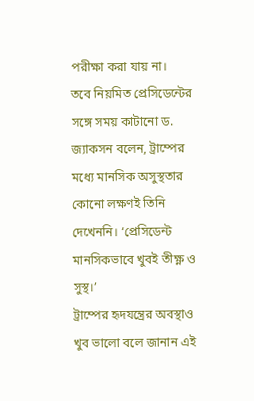পরীক্ষা করা যায় না।
তবে নিয়মিত প্রেসিডেন্টের সঙ্গে সময় কাটানো ড. জ্যাকসন বলেন, ট্রাম্পের মধ্যে মানসিক অসুস্থতার কোনো লক্ষণই তিনি দেখেননি। ‘প্রেসিডেন্ট মানসিকভাবে খুবই তীক্ষ্ণ ও সুস্থ।’
ট্রাম্পের হৃদযন্ত্রের অবস্থাও খুব ভালো বলে জানান এই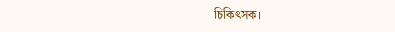চিকিৎসক।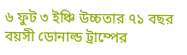৬ ফুট ৩ ইঞ্চি উচ্চতার ৭১ বছর বয়সী ডোনাল্ড ট্রাম্পের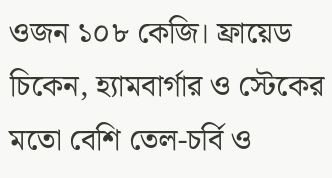ওজন ১০৮ কেজি। ফ্রায়েড চিকেন, হ্যামবার্গার ও স্টেকের মতো বেশি তেল-চর্বি ও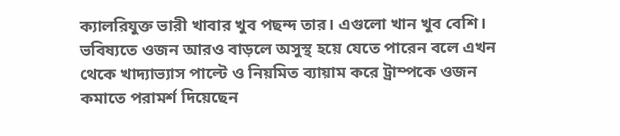ক্যালরিযুক্ত ভারী খাবার খুব পছন্দ তার। এগুলো খান খুব বেশি।
ভবিষ্যতে ওজন আরও বাড়লে অসুস্থ হয়ে যেতে পারেন বলে এখন থেকে খাদ্যাভ্যাস পাল্টে ও নিয়মিত ব্যায়াম করে ট্রাম্পকে ওজন কমাতে পরামর্শ দিয়েছেন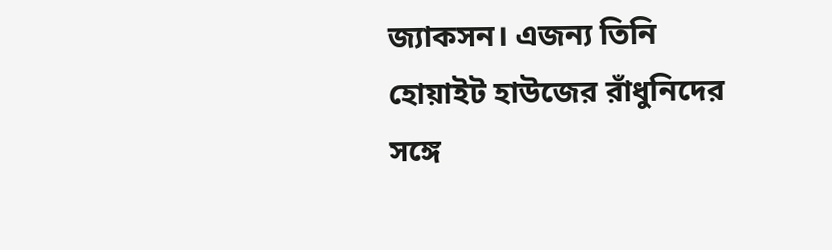জ্যাকসন। এজন্য তিনি হোয়াইট হাউজের রাঁধুনিদের সঙ্গে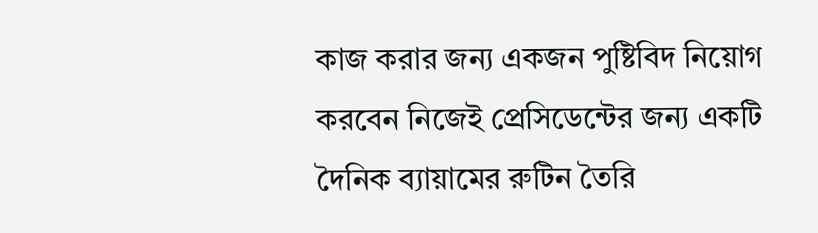কাজ করার জন্য একজন পুষ্টিবিদ নিয়োগ করবেন নিজেই প্রেসিডেন্টের জন্য একটি দৈনিক ব্যায়ামের রুটিন তৈরি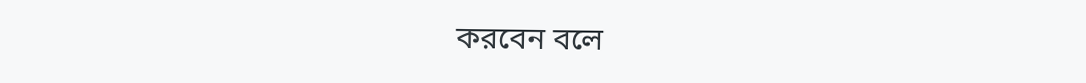করবেন বলে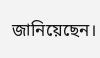জানিয়েছেন।